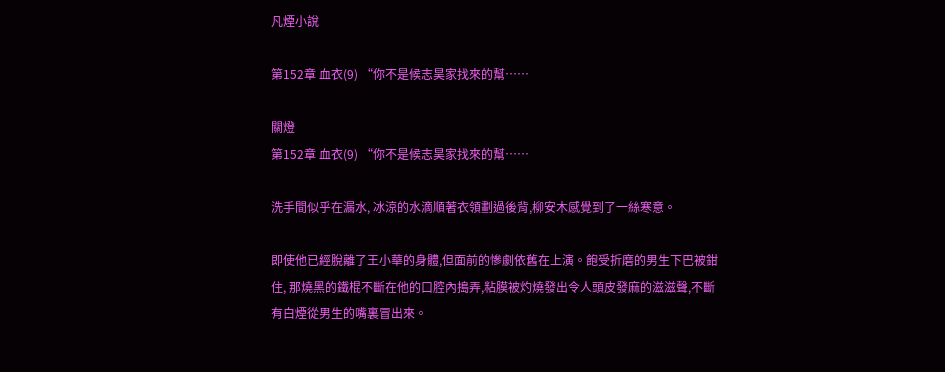凡煙小說

第152章 血衣(9) “你不是候志昊家找來的幫……

關燈
第152章 血衣(9) “你不是候志昊家找來的幫……

洗手間似乎在漏水, 冰涼的水滴順著衣領劃過後背,柳安木感覺到了一絲寒意。

即使他已經脫離了王小華的身體,但面前的慘劇依舊在上演。飽受折磨的男生下巴被鉗住, 那燒黑的鐵棍不斷在他的口腔內搗弄,粘膜被灼燒發出令人頭皮發麻的滋滋聲,不斷有白煙從男生的嘴裏冒出來。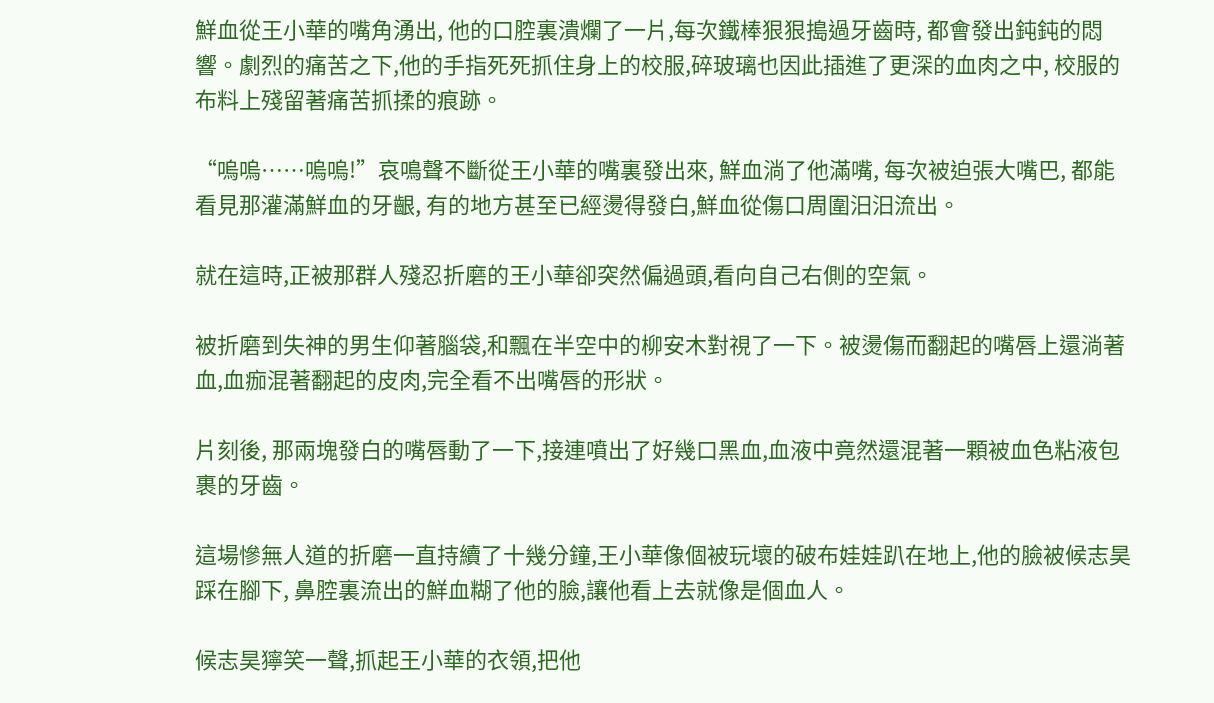鮮血從王小華的嘴角湧出, 他的口腔裏潰爛了一片,每次鐵棒狠狠搗過牙齒時, 都會發出鈍鈍的悶響。劇烈的痛苦之下,他的手指死死抓住身上的校服,碎玻璃也因此插進了更深的血肉之中, 校服的布料上殘留著痛苦抓揉的痕跡。

“嗚嗚……嗚嗚!”哀鳴聲不斷從王小華的嘴裏發出來, 鮮血淌了他滿嘴, 每次被迫張大嘴巴, 都能看見那灌滿鮮血的牙齦, 有的地方甚至已經燙得發白,鮮血從傷口周圍汩汩流出。

就在這時,正被那群人殘忍折磨的王小華卻突然偏過頭,看向自己右側的空氣。

被折磨到失神的男生仰著腦袋,和飄在半空中的柳安木對視了一下。被燙傷而翻起的嘴唇上還淌著血,血痂混著翻起的皮肉,完全看不出嘴唇的形狀。

片刻後, 那兩塊發白的嘴唇動了一下,接連噴出了好幾口黑血,血液中竟然還混著一顆被血色粘液包裹的牙齒。

這場慘無人道的折磨一直持續了十幾分鐘,王小華像個被玩壞的破布娃娃趴在地上,他的臉被候志昊踩在腳下, 鼻腔裏流出的鮮血糊了他的臉,讓他看上去就像是個血人。

候志昊獰笑一聲,抓起王小華的衣領,把他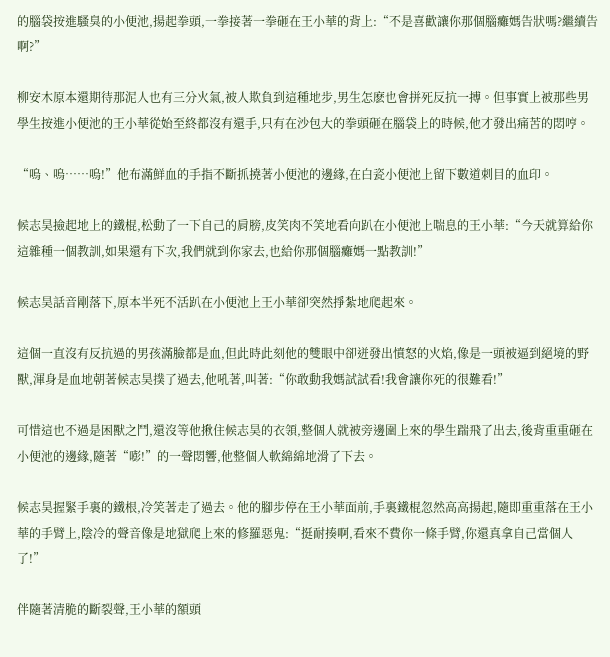的腦袋按進騷臭的小便池,揚起拳頭,一拳接著一拳砸在王小華的背上:“不是喜歡讓你那個腦癱媽告狀嗎?繼續告啊?”

柳安木原本還期待那泥人也有三分火氣,被人欺負到這種地步,男生怎麽也會拼死反抗一搏。但事實上被那些男學生按進小便池的王小華從始至終都沒有還手,只有在沙包大的拳頭砸在腦袋上的時候,他才發出痛苦的悶哼。

“嗚、嗚……嗚!”他布滿鮮血的手指不斷抓撓著小便池的邊緣,在白瓷小便池上留下數道刺目的血印。

候志昊撿起地上的鐵棍,松動了一下自己的肩膀,皮笑肉不笑地看向趴在小便池上喘息的王小華:“今天就算給你這雜種一個教訓,如果還有下次,我們就到你家去,也給你那個腦癱媽一點教訓!”

候志昊話音剛落下,原本半死不活趴在小便池上王小華卻突然掙紮地爬起來。

這個一直沒有反抗過的男孩滿臉都是血,但此時此刻他的雙眼中卻迸發出憤怒的火焰,像是一頭被逼到絕境的野獸,渾身是血地朝著候志昊撲了過去,他吼著,叫著:“你敢動我媽試試看!我會讓你死的很難看!”

可惜這也不過是困獸之鬥,還沒等他揪住候志昊的衣領,整個人就被旁邊圍上來的學生踹飛了出去,後背重重砸在小便池的邊緣,隨著“嘭!”的一聲悶響,他整個人軟綿綿地滑了下去。

候志昊握緊手裏的鐵根,冷笑著走了過去。他的腳步停在王小華面前,手裏鐵棍忽然高高揚起,隨即重重落在王小華的手臂上,陰冷的聲音像是地獄爬上來的修羅惡鬼:“挺耐揍啊,看來不費你一條手臂,你還真拿自己當個人了!”

伴隨著清脆的斷裂聲,王小華的額頭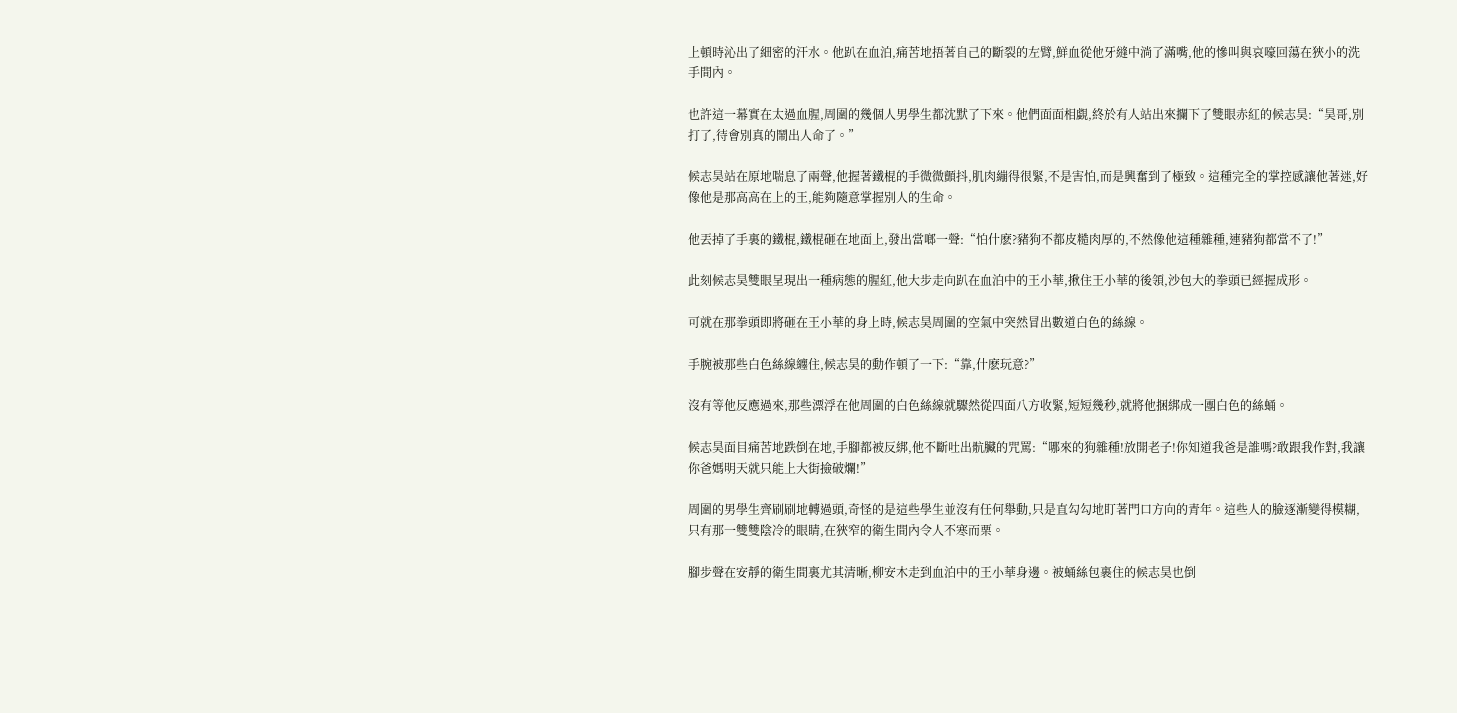上頓時沁出了細密的汗水。他趴在血泊,痛苦地捂著自己的斷裂的左臂,鮮血從他牙縫中淌了滿嘴,他的慘叫與哀嚎回蕩在狹小的洗手間內。

也許這一幕實在太過血腥,周圍的幾個人男學生都沈默了下來。他們面面相覷,終於有人站出來攔下了雙眼赤紅的候志昊:“昊哥,別打了,待會別真的鬧出人命了。”

候志昊站在原地喘息了兩聲,他握著鐵棍的手微微顫抖,肌肉繃得很緊,不是害怕,而是興奮到了極致。這種完全的掌控感讓他著迷,好像他是那高高在上的王,能夠隨意掌握別人的生命。

他丟掉了手裏的鐵棍,鐵棍砸在地面上,發出當啷一聲:“怕什麽?豬狗不都皮糙肉厚的,不然像他這種雜種,連豬狗都當不了!”

此刻候志昊雙眼呈現出一種病態的腥紅,他大步走向趴在血泊中的王小華,揪住王小華的後領,沙包大的拳頭已經握成形。

可就在那拳頭即將砸在王小華的身上時,候志昊周圍的空氣中突然冒出數道白色的絲線。

手腕被那些白色絲線纏住,候志昊的動作頓了一下:“靠,什麽玩意?”

沒有等他反應過來,那些漂浮在他周圍的白色絲線就驟然從四面八方收緊,短短幾秒,就將他捆綁成一團白色的絲蛹。

候志昊面目痛苦地跌倒在地,手腳都被反綁,他不斷吐出骯臟的咒罵:“哪來的狗雜種!放開老子!你知道我爸是誰嗎?敢跟我作對,我讓你爸媽明天就只能上大街撿破爛!”

周圍的男學生齊刷刷地轉過頭,奇怪的是這些學生並沒有任何舉動,只是直勾勾地盯著門口方向的青年。這些人的臉逐漸變得模糊,只有那一雙雙陰冷的眼睛,在狹窄的衛生間內令人不寒而栗。

腳步聲在安靜的衛生間裏尤其清晰,柳安木走到血泊中的王小華身邊。被蛹絲包裹住的候志昊也倒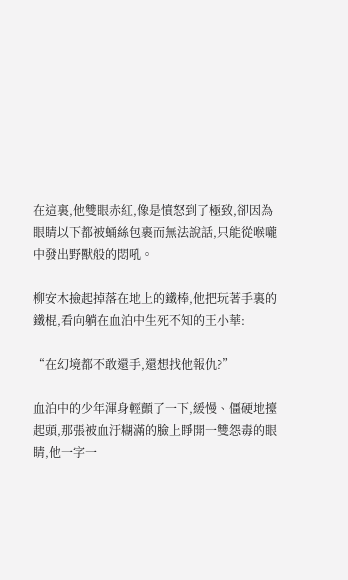在這裏,他雙眼赤紅,像是憤怒到了極致,卻因為眼睛以下都被蛹絲包裹而無法說話,只能從喉嚨中發出野獸般的悶吼。

柳安木撿起掉落在地上的鐵棒,他把玩著手裏的鐵棍,看向躺在血泊中生死不知的王小華:

“在幻境都不敢還手,還想找他報仇?”

血泊中的少年渾身輕顫了一下,緩慢、僵硬地擡起頭,那張被血汙糊滿的臉上睜開一雙怨毒的眼睛,他一字一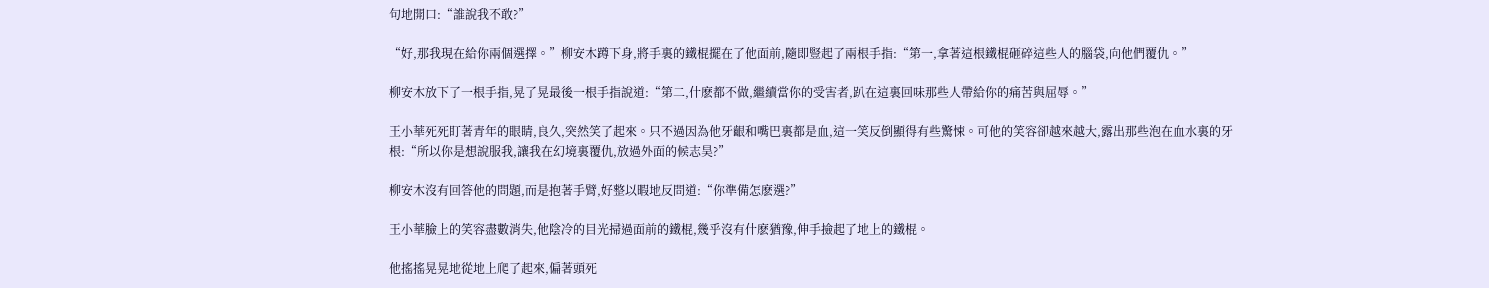句地開口:“誰說我不敢?”

“好,那我現在給你兩個選擇。”柳安木蹲下身,將手裏的鐵棍擺在了他面前,隨即豎起了兩根手指:“第一,拿著這根鐵棍砸碎這些人的腦袋,向他們覆仇。”

柳安木放下了一根手指,晃了晃最後一根手指說道:“第二,什麽都不做,繼續當你的受害者,趴在這裏回味那些人帶給你的痛苦與屈辱。”

王小華死死盯著青年的眼睛,良久,突然笑了起來。只不過因為他牙齦和嘴巴裏都是血,這一笑反倒顯得有些驚悚。可他的笑容卻越來越大,露出那些泡在血水裏的牙根:“所以你是想說服我,讓我在幻境裏覆仇,放過外面的候志昊?”

柳安木沒有回答他的問題,而是抱著手臂,好整以暇地反問道:“你準備怎麽選?”

王小華臉上的笑容盡數消失,他陰冷的目光掃過面前的鐵棍,幾乎沒有什麽猶豫,伸手撿起了地上的鐵棍。

他搖搖晃晃地從地上爬了起來,偏著頭死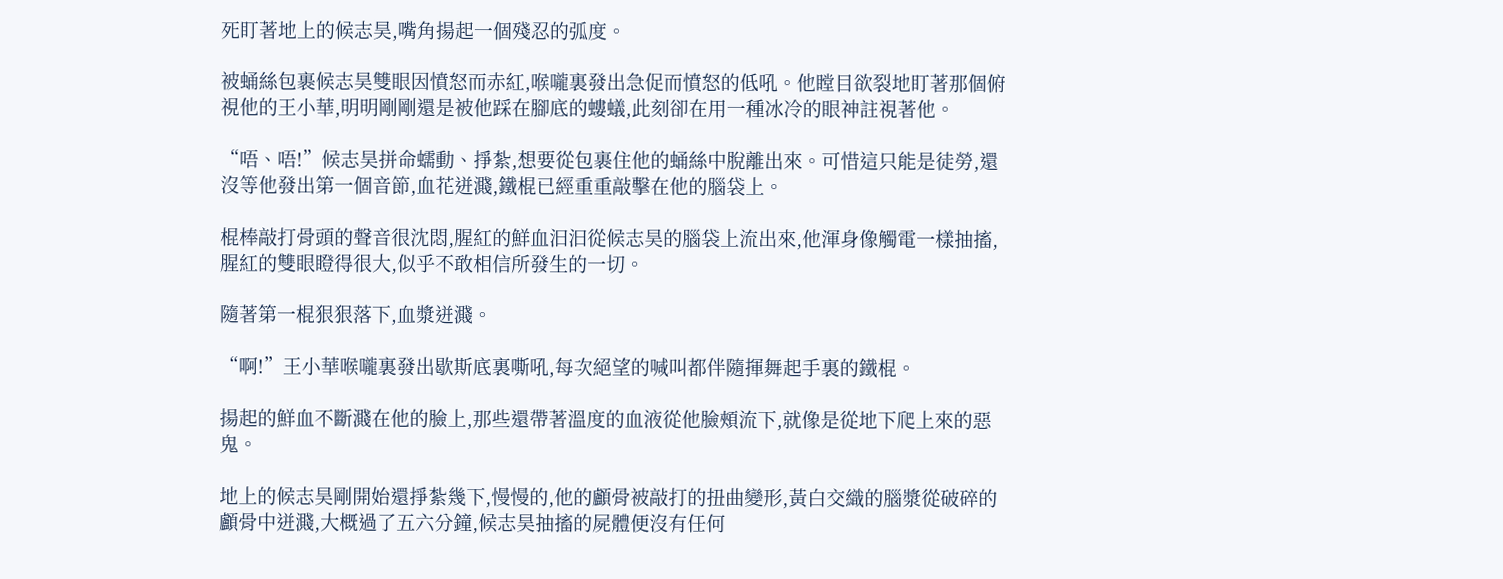死盯著地上的候志昊,嘴角揚起一個殘忍的弧度。

被蛹絲包裹候志昊雙眼因憤怒而赤紅,喉嚨裏發出急促而憤怒的低吼。他瞠目欲裂地盯著那個俯視他的王小華,明明剛剛還是被他踩在腳底的螻蟻,此刻卻在用一種冰冷的眼神註視著他。

“唔、唔!”候志昊拼命蠕動、掙紮,想要從包裹住他的蛹絲中脫離出來。可惜這只能是徒勞,還沒等他發出第一個音節,血花迸濺,鐵棍已經重重敲擊在他的腦袋上。

棍棒敲打骨頭的聲音很沈悶,腥紅的鮮血汩汩從候志昊的腦袋上流出來,他渾身像觸電一樣抽搐,腥紅的雙眼瞪得很大,似乎不敢相信所發生的一切。

隨著第一棍狠狠落下,血漿迸濺。

“啊!”王小華喉嚨裏發出歇斯底裏嘶吼,每次絕望的喊叫都伴隨揮舞起手裏的鐵棍。

揚起的鮮血不斷濺在他的臉上,那些還帶著溫度的血液從他臉頰流下,就像是從地下爬上來的惡鬼。

地上的候志昊剛開始還掙紮幾下,慢慢的,他的顱骨被敲打的扭曲變形,黃白交織的腦漿從破碎的顱骨中迸濺,大概過了五六分鐘,候志昊抽搐的屍體便沒有任何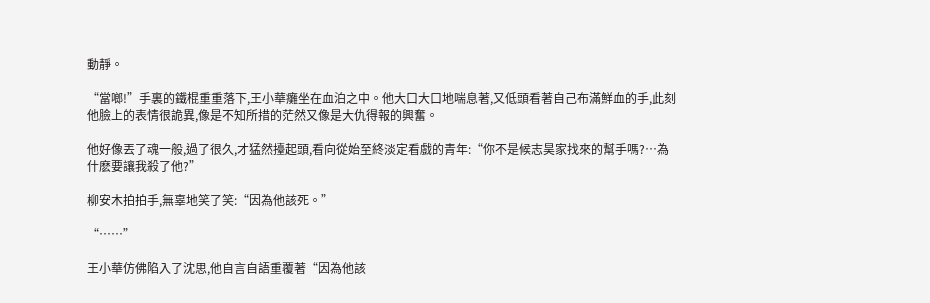動靜。

“當啷!”手裏的鐵棍重重落下,王小華癱坐在血泊之中。他大口大口地喘息著,又低頭看著自己布滿鮮血的手,此刻他臉上的表情很詭異,像是不知所措的茫然又像是大仇得報的興奮。

他好像丟了魂一般,過了很久,才猛然擡起頭,看向從始至終淡定看戲的青年:“你不是候志昊家找來的幫手嗎?…為什麽要讓我殺了他?”

柳安木拍拍手,無辜地笑了笑:“因為他該死。”

“……”

王小華仿佛陷入了沈思,他自言自語重覆著“因為他該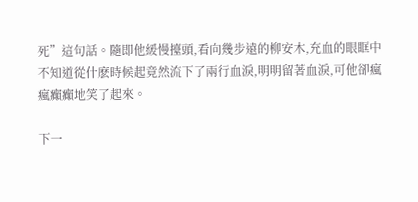死”這句話。隨即他緩慢擡頭,看向幾步遠的柳安木,充血的眼眶中不知道從什麽時候起竟然流下了兩行血淚,明明留著血淚,可他卻瘋瘋癲癲地笑了起來。

下一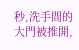秒,洗手間的大門被推開,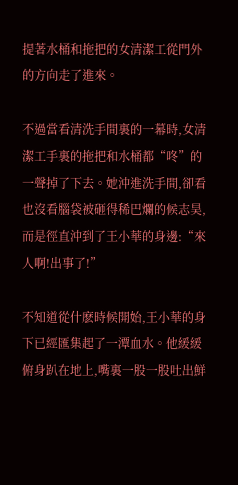提著水桶和拖把的女清潔工從門外的方向走了進來。

不過當看清洗手間裏的一幕時,女清潔工手裏的拖把和水桶都“咚”的一聲掉了下去。她沖進洗手間,卻看也沒看腦袋被砸得稀巴爛的候志昊,而是徑直沖到了王小華的身邊:“來人啊!出事了!”

不知道從什麽時候開始,王小華的身下已經匯集起了一潭血水。他緩緩俯身趴在地上,嘴裏一股一股吐出鮮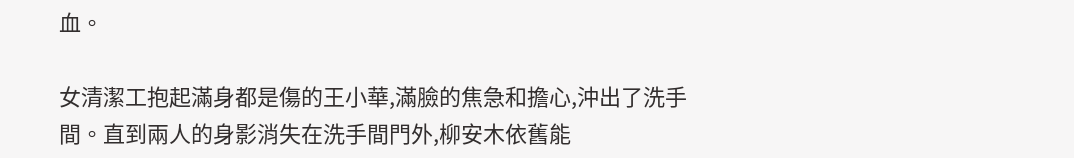血。

女清潔工抱起滿身都是傷的王小華,滿臉的焦急和擔心,沖出了洗手間。直到兩人的身影消失在洗手間門外,柳安木依舊能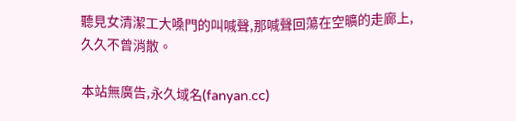聽見女清潔工大嗓門的叫喊聲,那喊聲回蕩在空曠的走廊上,久久不曾消散。

本站無廣告,永久域名(fanyan.cc)